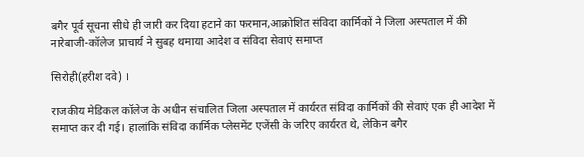बगैर पूर्व सूचना सीधे ही जारी कर दिया हटाने का फरमान,आक्रोशित संविदा कार्मिकों ने जिला अस्पताल में की नारेबाजी-कॉलेज प्राचार्य ने सुबह थमाया आदेश व संविदा सेवाएं समाप्त

सिरोही(हरीश दवे) ।

राजकीय मेडिकल कॉलेज के अधीन संचालित जिला अस्पताल में कार्यरत संविदा कार्मिकों की सेवाएं एक ही आदेश में समाप्त कर दी गई। हालांकि संविदा कार्मिक प्लेसमेंट एजेंसी के जरिए कार्यरत थे, लेकिन बगैर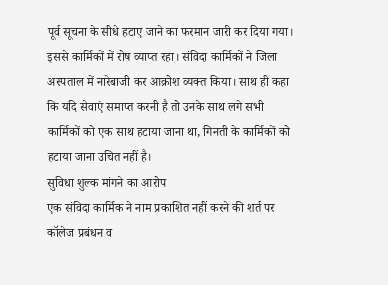पूर्व सूचना के सीधे हटाए जाने का फरमान जारी कर दिया गया। इससे कार्मिकों में रोष व्याप्त रहा। संविदा कार्मिकों ने जिला अस्पताल में नारेबाजी कर आक्रोश व्यक्त किया। साथ ही कहा कि यदि सेवाएं समाप्त करनी है तो उनके साथ लगे सभी कार्मिकों को एक साथ हटाया जाना था, गिनती के कार्मिकों को हटाया जाना उचित नहीं है।
सुविधा शुल्क मांगने का आरोप
एक संविदा कार्मिक ने नाम प्रकाशित नहीं करने की शर्त पर कॉलेज प्रबंधन व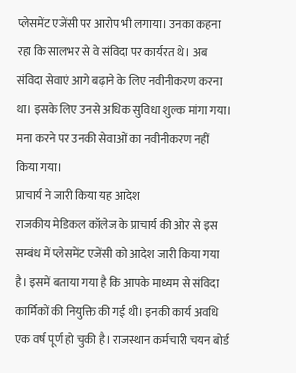प्लेसमेंट एजेंसी पर आरोप भी लगाया। उनका कहना रहा कि सालभर से वे संविदा पर कार्यरत थे। अब संविदा सेवाएं आगे बढ़ाने के लिए नवीनीकरण करना था। इसके लिए उनसे अधिक सुविधा शुल्क मांगा गया। मना करने पर उनकी सेवाओं का नवीनीकरण नहीं किया गया।
प्राचार्य ने जारी किया यह आदेश
राजकीय मेडिकल कॉलेज के प्राचार्य की ओर से इस सम्बंध में प्लेसमेंट एजेंसी को आदेश जारी किया गया है। इसमें बताया गया है कि आपके माध्यम से संविदा कार्मिकों की नियुक्ति की गई थी। इनकी कार्य अवधि एक वर्ष पूर्ण हो चुकी है। राजस्थान कर्मचारी चयन बोर्ड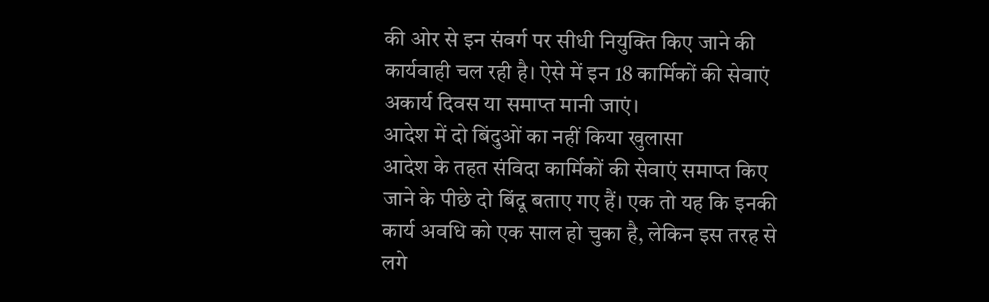की ओर से इन संवर्ग पर सीधी नियुक्ति किए जाने की कार्यवाही चल रही है। ऐसे में इन 18 कार्मिकों की सेवाएं अकार्य दिवस या समाप्त मानी जाएं।
आदेश में दो बिंदुओं का नहीं किया खुलासा
आदेश के तहत संविदा कार्मिकों की सेवाएं समाप्त किए जाने के पीछे दो बिंदू बताए गए हैं। एक तो यह कि इनकी कार्य अवधि को एक साल हो चुका है, लेकिन इस तरह से लगे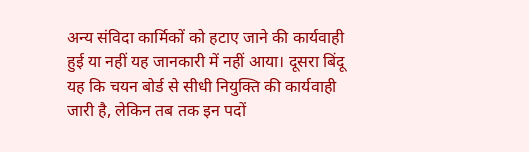अन्य संविदा कार्मिकों को हटाए जाने की कार्यवाही हुई या नहीं यह जानकारी में नहीं आया। दूसरा बिंदू यह कि चयन बोर्ड से सीधी नियुक्ति की कार्यवाही जारी है, लेकिन तब तक इन पदों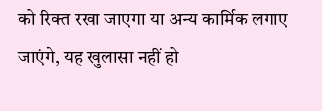को रिक्त रखा जाएगा या अन्य कार्मिक लगाए जाएंगे, यह खुलासा नहीं हो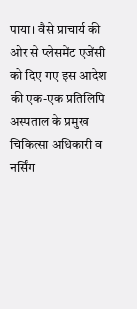पाया। वैसे प्राचार्य की ओर से प्लेसमेंट एजेंसी को दिए गए इस आदेश की एक-एक प्रतिलिपि अस्पताल के प्रमुख चिकित्सा अधिकारी व नर्सिंग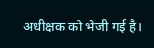अधीक्षक को भेजी गई है।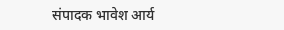संपादक भावेश आर्य